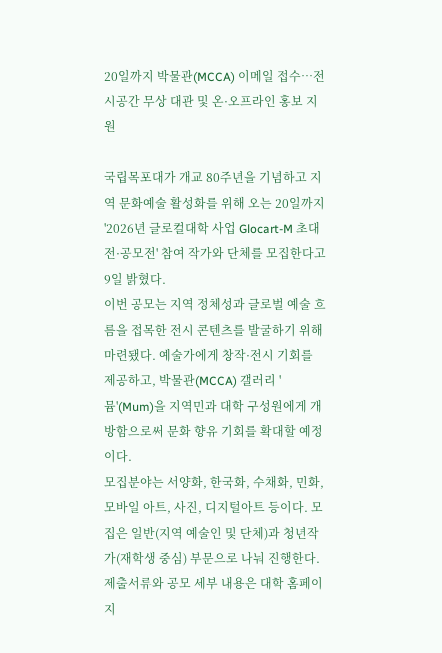20일까지 박물관(MCCA) 이메일 접수…전시공간 무상 대관 및 온·오프라인 홍보 지원

국립목포대가 개교 80주년을 기념하고 지역 문화예술 활성화를 위해 오는 20일까지 '2026년 글로컬대학 사업 Glocart-M 초대전·공모전' 참여 작가와 단체를 모집한다고 9일 밝혔다.
이번 공모는 지역 정체성과 글로벌 예술 흐름을 접목한 전시 콘텐츠를 발굴하기 위해 마련됐다. 예술가에게 창작·전시 기회를 제공하고, 박물관(MCCA) 갤러리 '뮴'(Mum)을 지역민과 대학 구성원에게 개방함으로써 문화 향유 기회를 확대할 예정이다.
모집분야는 서양화, 한국화, 수채화, 민화, 모바일 아트, 사진, 디지털아트 등이다. 모집은 일반(지역 예술인 및 단체)과 청년작가(재학생 중심) 부문으로 나눠 진행한다.
제출서류와 공모 세부 내용은 대학 홈페이지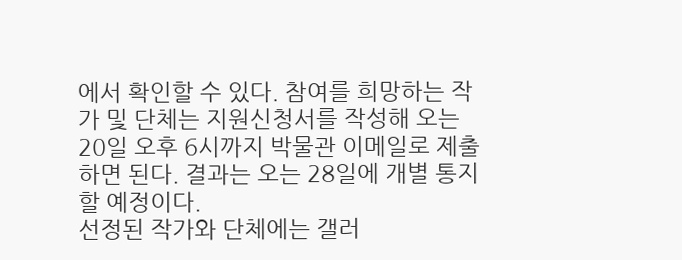에서 확인할 수 있다. 참여를 희망하는 작가 및 단체는 지원신청서를 작성해 오는 20일 오후 6시까지 박물관 이메일로 제출하면 된다. 결과는 오는 28일에 개별 통지할 예정이다.
선정된 작가와 단체에는 갤러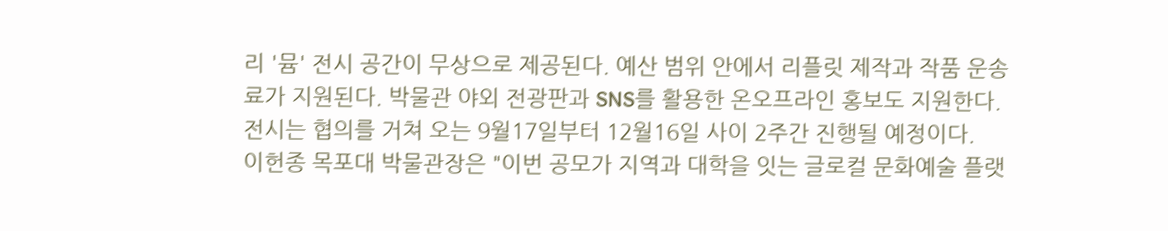리 '뮴' 전시 공간이 무상으로 제공된다. 예산 범위 안에서 리플릿 제작과 작품 운송료가 지원된다. 박물관 야외 전광판과 SNS를 활용한 온오프라인 홍보도 지원한다. 전시는 협의를 거쳐 오는 9월17일부터 12월16일 사이 2주간 진행될 예정이다.
이헌종 목포대 박물관장은 "이번 공모가 지역과 대학을 잇는 글로컬 문화예술 플랫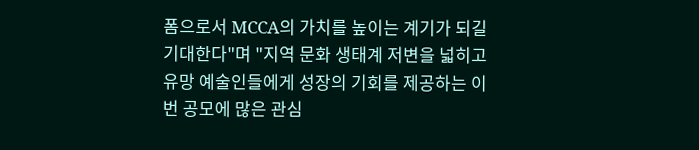폼으로서 MCCA의 가치를 높이는 계기가 되길 기대한다"며 "지역 문화 생태계 저변을 넓히고 유망 예술인들에게 성장의 기회를 제공하는 이번 공모에 많은 관심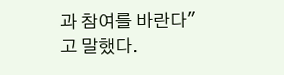과 참여를 바란다"고 말했다.